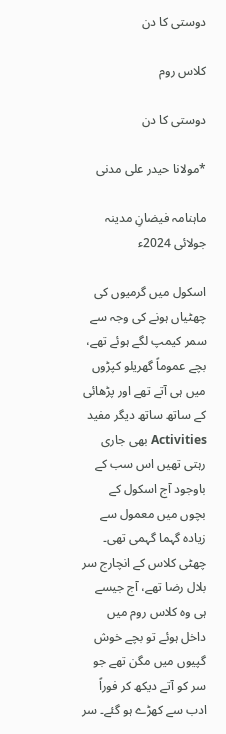دوستی کا دن

کلاس روم

دوستی کا دن

*مولانا حیدر علی مدنی

ماہنامہ فیضانِ مدینہ جولائی 2024ء

اسکول میں گرمیوں کی چھٹیاں ہونے کی وجہ سے سمر کیمپ لگے ہوئے تھے، بچے عموماً گھریلو کپڑوں میں ہی آتے تھے اور پڑھائی کے ساتھ ساتھ دیگر مفید Activities بھی جاری رہتی تھیں اس سب کے باوجود آج اسکول کے بچوں میں معمول سے زیادہ گہما گہمی تھی۔ چھٹی کلاس کے انچارج سر بلال رضا تھے، آج جیسے ہی وہ کلاس روم میں داخل ہوئے تو بچے خوش گپیوں میں مگن تھے جو سر کو آتے دیکھ کر فوراً ادب سے کھڑے ہو گئے۔ سر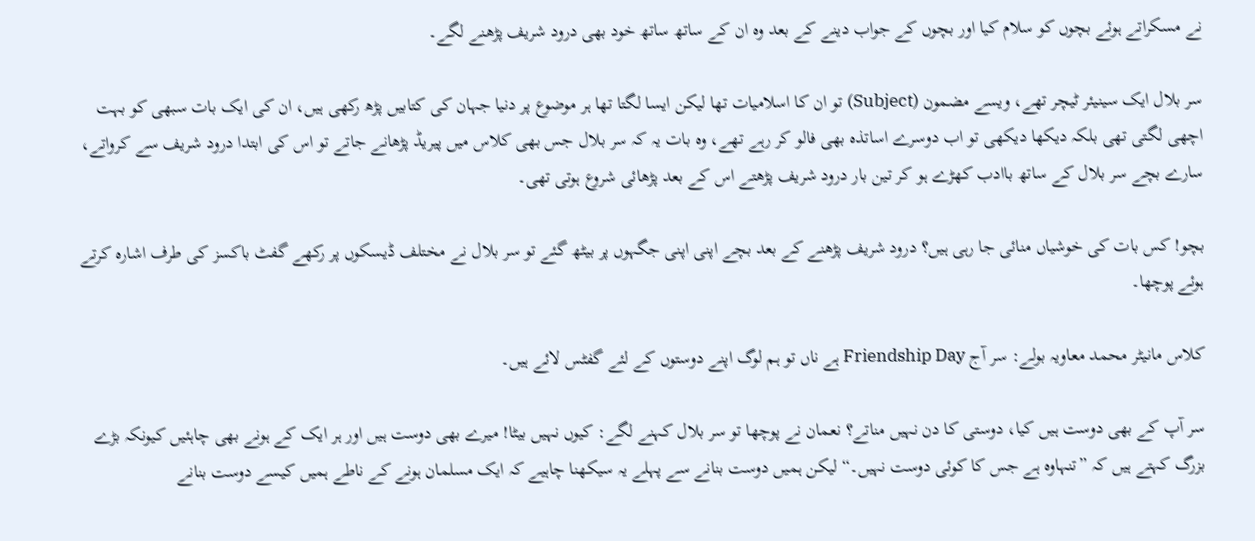نے مسکراتے ہوئے بچوں کو سلام کیا اور بچوں کے جواب دینے کے بعد وہ ان کے ساتھ ساتھ خود بھی درود شریف پڑھنے لگے۔

سر بلال ایک سینیئر ٹیچر تھے، ویسے مضمون (Subject) تو ان کا اسلامیات تھا لیکن ایسا لگتا تھا ہر موضوع پر دنیا جہان کی کتابیں پڑھ رکھی ہیں، ان کی ایک بات سبھی کو بہت اچھی لگتی تھی بلکہ دیکھا دیکھی تو اب دوسرے اساتذہ بھی فالو کر رہے تھے، وہ بات یہ کہ سر بلال جس بھی کلاس میں پیریڈ پڑھانے جاتے تو اس کی ابتدا درود شریف سے کرواتے، سارے بچے سر بلال کے ساتھ باادب کھڑے ہو کر تین بار درود شریف پڑھتے اس کے بعد پڑھائی شروع ہوتی تھی۔

بچو! کس بات کی خوشیاں منائی جا رہی ہیں؟ درود شریف پڑھنے کے بعد بچے اپنی اپنی جگہوں پر بیٹھ گئے تو سر بلال نے مختلف ڈیسکوں پر رکھے گفٹ باکسز کی طرف اشارہ کرتے ہوئے پوچھا۔

کلاس مانیٹر محمد معاویہ بولے: سر آج Friendship Day ہے ناں تو ہم لوگ اپنے دوستوں کے لئے گفٹس لائے ہیں۔

سر آپ کے بھی دوست ہیں کیا، دوستی کا دن نہیں مناتے؟ نعمان نے پوچھا تو سر بلال کہنے لگے: کیوں نہیں بیٹا! میرے بھی دوست ہیں اور ہر ایک کے ہونے بھی چاہئیں کیونکہ بڑے بزرگ کہتے ہیں کہ ”تنہاوہ ہے جس کا کوئی دوست نہیں۔“ لیکن ہمیں دوست بنانے سے پہلے یہ سیکھنا چاہیے کہ ایک مسلمان ہونے کے ناطے ہمیں کیسے دوست بنانے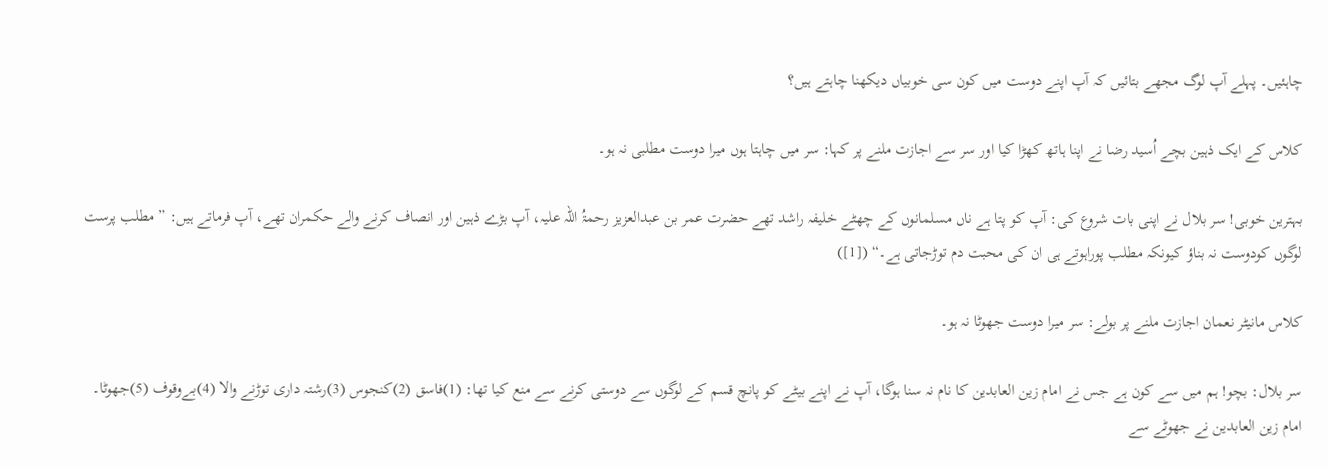چاہئیں۔ پہلے آپ لوگ مجھے بتائیں کہ آپ اپنے دوست میں کون سی خوبیاں دیکھنا چاہتے ہیں؟

کلاس کے ایک ذہین بچے اُسید رضا نے اپنا ہاتھ کھڑا کیا اور سر سے اجازت ملنے پر کہا: سر میں چاہتا ہوں میرا دوست مطلبی نہ ہو۔

بہترین خوبی! سر بلال نے اپنی بات شروع کی: آپ کو پتا ہے ناں مسلمانوں کے چھٹے خلیفہ راشد تھے حضرت عمر بن عبدالعزیز رحمۃُ اللہ علیہ، آپ بڑے ذہین اور انصاف کرنے والے حکمران تھے، آپ فرماتے ہیں: ” مطلب پرست لوگوں کودوست نہ بناؤ کیونکہ مطلب پوراہوتے ہی ان کی محبت دم توڑجاتی ہے۔“ ([1])

کلاس مانیٹر نعمان اجازت ملنے پر بولے: سر میرا دوست جھوٹا نہ ہو۔

سر بلال: بچو! ہم میں سے کون ہے جس نے امام زین العابدین کا نام نہ سنا ہوگا، آپ نے اپنے بیٹے کو پانچ قسم کے لوگوں سے دوستی کرنے سے منع کیا تھا: (1)فاسق (2)کنجوس (3)رشتہ داری توڑنے والا (4)بےوقوف (5)جھوٹا۔ امام زین العابدین نے جھوٹے سے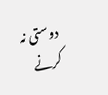دوستی نہ کرنے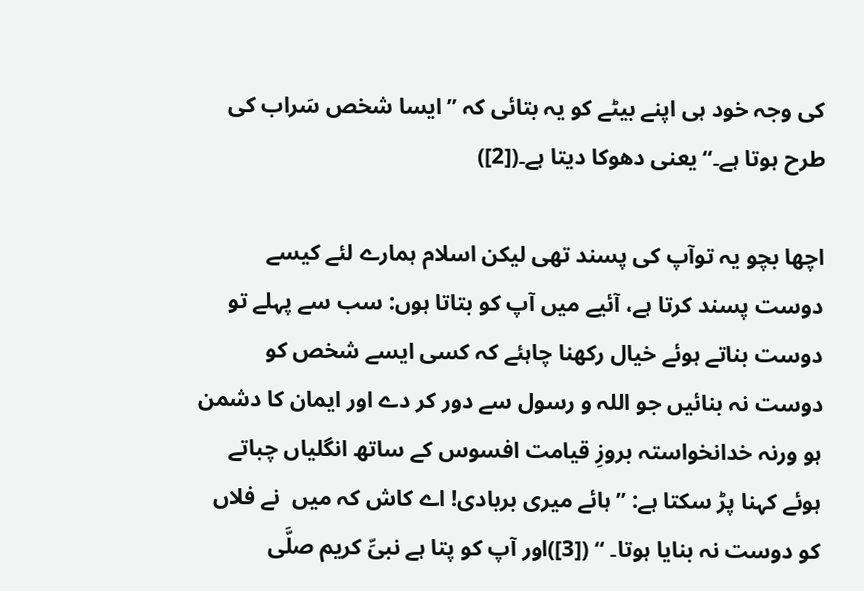کی وجہ خود ہی اپنے بیٹے کو یہ بتائی کہ ”ایسا شخص سَراب کی طرح ہوتا ہے۔“ یعنی دھوکا دیتا ہے۔([2])

اچھا بچو یہ توآپ کی پسند تھی لیکن اسلام ہمارے لئے کیسے دوست پسند کرتا ہے، آئیے میں آپ کو بتاتا ہوں: سب سے پہلے تو دوست بناتے ہوئے خیال رکھنا چاہئے کہ کسی ایسے شخص کو دوست نہ بنائیں جو اللہ و رسول سے دور کر دے اور ایمان کا دشمن ہو ورنہ خدانخواستہ بروزِ قیامت افسوس کے ساتھ انگلیاں چباتے ہوئے کہنا پڑ سکتا ہے: ”ہائے میری بربادی! اے کاش کہ میں  نے فلاں  کو دوست نہ بنایا ہوتا۔ “ ([3])اور آپ کو پتا ہے نبیِّ کریم صلَّی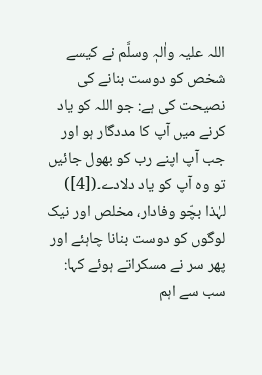اللہ علیہ واٰلہٖ وسلَّم نے کیسے شخص کو دوست بنانے کی نصیحت کی ہے: جو اللہ کو یاد کرنے میں آپ کا مددگار ہو اور جب آپ اپنے رب کو بھول جائیں تو وہ آپ کو یاد دلادے۔([4]) لہٰذا بچّو وفادار، مخلص اور نیک لوگوں کو دوست بنانا چاہئے اور پھر سر نے مسکراتے ہوئے کہا: سب سے اہم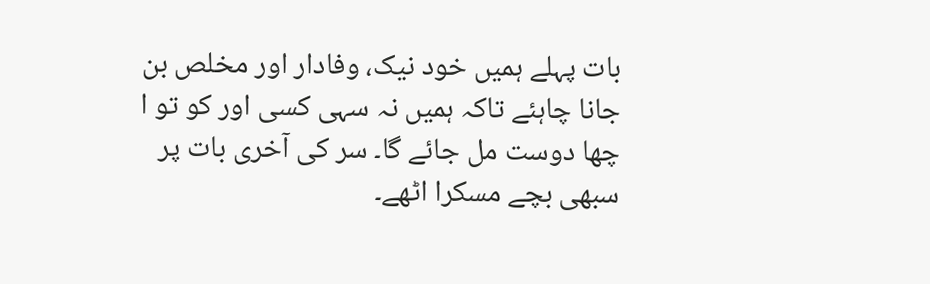بات پہلے ہمیں خود نیک، وفادار اور مخلص بن جانا چاہئے تاکہ ہمیں نہ سہی کسی اور کو تو ا چھا دوست مل جائے گا۔ سر کی آخری بات پر سبھی بچے مسکرا اٹھے۔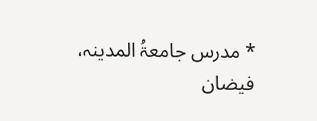* مدرس جامعۃُ المدینہ، فیضان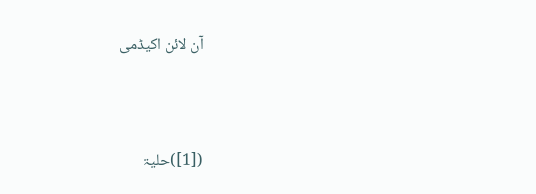آن لائن اکیڈمی



([1])حلیۃ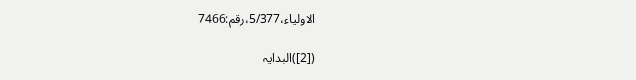الاولیاء،5/377،رقم:7466

([2])البدایہ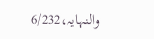والنہایہ،6/232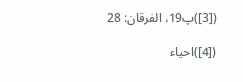([3])پ19، الفرقان: 28

([4])احیاء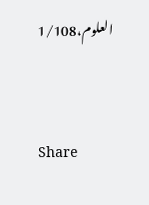العلوم،1/108


Share